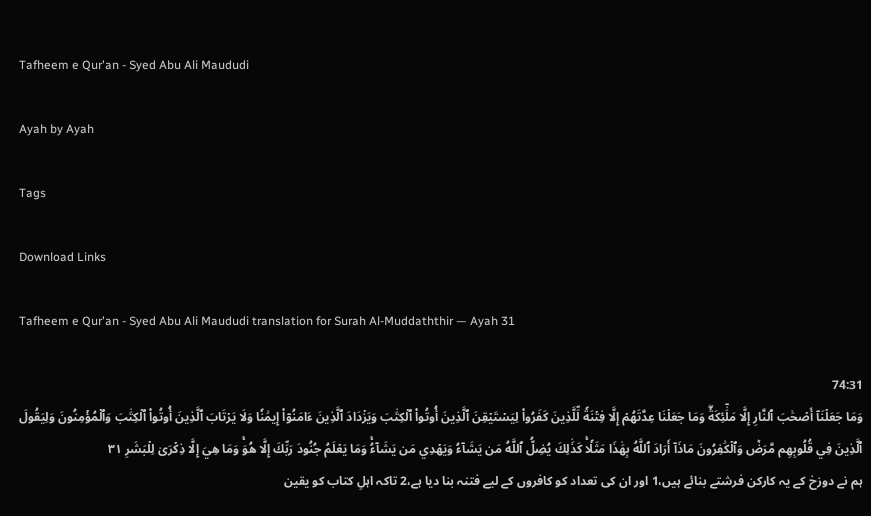Tafheem e Qur'an - Syed Abu Ali Maududi

Ayah by Ayah

Tags

Download Links

Tafheem e Qur'an - Syed Abu Ali Maududi translation for Surah Al-Muddaththir — Ayah 31

74:31
وَمَا جَعَلۡنَآ أَصۡحَٰبَ ٱلنَّارِ إِلَّا مَلَٰٓئِكَةٗۖ وَمَا جَعَلۡنَا عِدَّتَهُمۡ إِلَّا فِتۡنَةٗ لِّلَّذِينَ كَفَرُواْ لِيَسۡتَيۡقِنَ ٱلَّذِينَ أُوتُواْ ٱلۡكِتَٰبَ وَيَزۡدَادَ ٱلَّذِينَ ءَامَنُوٓاْ إِيمَٰنٗا وَلَا يَرۡتَابَ ٱلَّذِينَ أُوتُواْ ٱلۡكِتَٰبَ وَٱلۡمُؤۡمِنُونَ وَلِيَقُولَ ٱلَّذِينَ فِي قُلُوبِهِم مَّرَضٞ وَٱلۡكَٰفِرُونَ مَاذَآ أَرَادَ ٱللَّهُ بِهَٰذَا مَثَلٗاۚ كَذَٰلِكَ يُضِلُّ ٱللَّهُ مَن يَشَآءُ وَيَهۡدِي مَن يَشَآءُۚ وَمَا يَعۡلَمُ جُنُودَ رَبِّكَ إِلَّا هُوَۚ وَمَا هِيَ إِلَّا ذِكۡرَىٰ لِلۡبَشَرِ ٣١
ہم نے دوزخ کے یہ کارکن فرشتے بنائے ہیں،1 اور ان کی تعداد کو کافروں کے لیے فتنہ بنا دیا ہے،2 تاکہ اہلِ کتاب کو یقین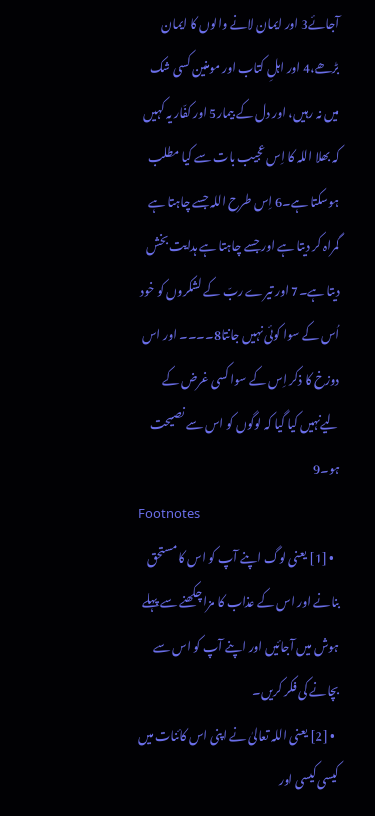آجائے3 اور ایمان لانے والوں کا ایمان بڑھے،4 اور اہلِ کتاب اور مومنین کسی شک میں نہ رہیں، اور دل کے بیمار5 اور کفّار یہ کہیں کہ بھلا اللہ کا اِس عجیب بات سے کیا مطلب ہوسکتا ہے۔6 اِس طرح اللہ جسے چاہتا ہے گمراہ کر دیتا ہے اور جسے چاہتا ہے ہدایت بخش دیتا ہے۔7 اور تیرے ربّ کے لشکروں کو خود اُس کے سوا کوئی نہیں جانتا8۔۔۔۔ اور اس دوزخ کا ذکر اِس کے سوا کسی غرض کے لیےنہیں کیا گیا کہ لوگوں کو اس سے نصیحت ہو۔9
Footnotes
  • [1] یعنی لوگ اپنے آپ کو اس کا مستحق بنانے اور اس کے عذاب کا مزا چکھنے سے پہلے ہوش میں آجائیں اور اپنے آپ کو اس سے بچانے کی فکر کریں۔
  • [2] یعنی اللہ تعالیٰ نے اپنی اس کائنات میں کیسی کیسی اور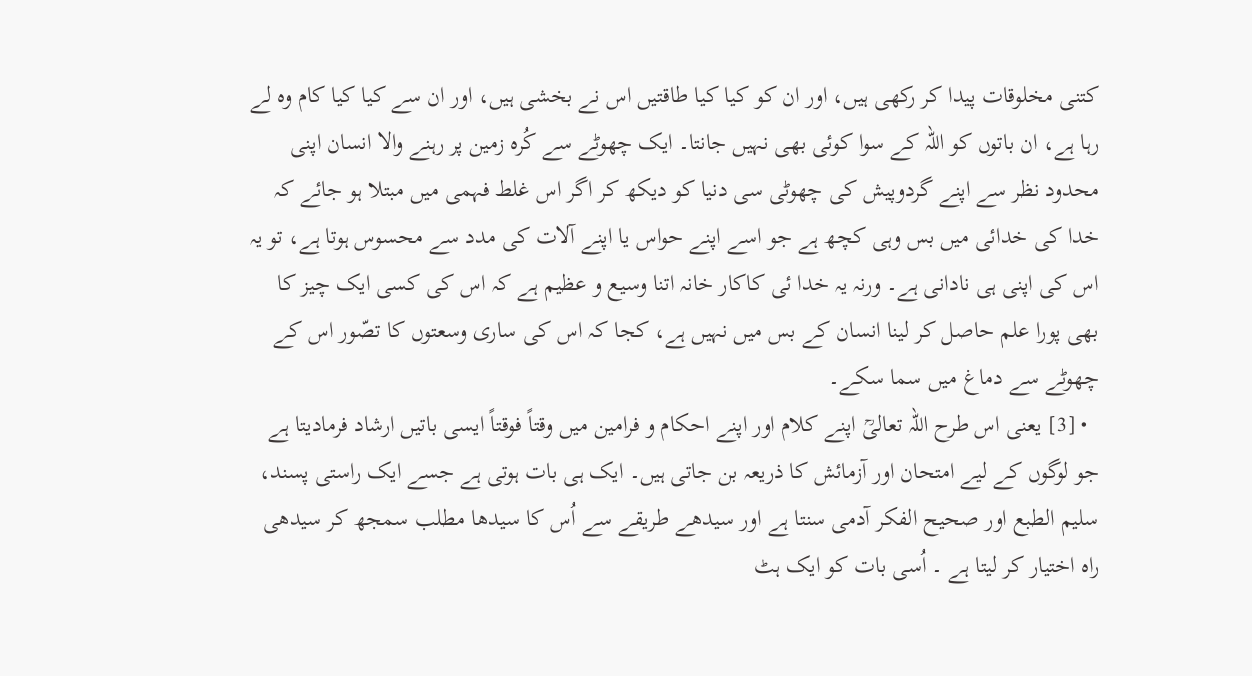کتنی مخلوقات پیدا کر رکھی ہیں، اور ان کو کیا کیا طاقتیں اس نے بخشی ہیں، اور ان سے کیا کیا کام وہ لے رہا ہے، ان باتوں کو اللہ کے سوا کوئی بھی نہیں جانتا۔ ایک چھوٹے سے کُرہ زمین پر رہنے والا انسان اپنی محدود نظر سے اپنے گردوپیش کی چھوٹی سی دنیا کو دیکھ کر اگر اس غلط فہمی میں مبتلا ہو جائے کہ خدا کی خدائی میں بس وہی کچھ ہے جو اسے اپنے حواس یا اپنے آلات کی مدد سے محسوس ہوتا ہے، تو یہ اس کی اپنی ہی نادانی ہے۔ ورنہ یہ خدا ئی کاکار خانہ اتنا وسیع و عظیم ہے کہ اس کی کسی ایک چیز کا بھی پورا علم حاصل کر لینا انسان کے بس میں نہیں ہے، کجا کہ اس کی ساری وسعتوں کا تصّور اس کے چھوٹے سے دماغ میں سما سکے۔
  • [3] یعنی اس طرح اللہ تعالیؒ اپنے کلام اور اپنے احکام و فرامین میں وقتاً فوقتاً ایسی باتیں ارشاد فرمادیتا ہے جو لوگوں کے لیے امتحان اور آزمائش کا ذریعہ بن جاتی ہیں۔ ایک ہی بات ہوتی ہے جسے ایک راستی پسند، سلیم الطبع اور صحیح الفکر آدمی سنتا ہے اور سیدھے طریقے سے اُس کا سیدھا مطلب سمجھ کر سیدھی راہ اختیار کر لیتا ہے ۔ اُسی بات کو ایک ہٹ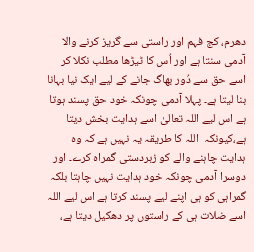دھرم، کج فہم اور راستی سے گریز کرنے والا آدمی سنتا ہے اور اُس کا ٹیڑھا مطلب نکلا کر اسے حق سے دُور بھاگ جانے کے لیے ایک نیا بہانا بنا لیتا ہے۔ پہلا آدمی چونکہ خود حق پسند ہوتا ہے اس لیے اللہ تعالیٰ اسے ہدایت بخش دیتا ہے،کیونکہ  اللہ کا طریقہ یہ نہیں ہے کہ وہ ہدایت چاہنے والے کو زبردستی گمراہ کرے۔ اور دوسرا آدمی چونکہ خود ہدایت نہیں چاہتا بلکہ گمراہی کو ہی اپنے لیے پسند کرتا ہے اس لیے اللہ اسے ضلات ہی کے راستوں پر دھکیل دیتا ہے،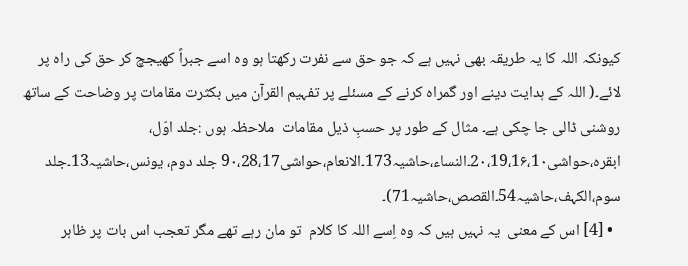کیونکہ اللہ کا یہ طریقہ بھی نہیں ہے کہ جو حق سے نفرت رکھتا ہو وہ اسے جبراً کھیجچ کر حق کی راہ پر لائے۔( اللہ کے ہدایت دینے اور گمراہ کرنے کے مسئلے پر تفہیم القرآن میں بکثرت مقامات پر وضاحت کے ساتھ روشنی ڈالی جا چکی ہے۔ مثال کے طور پر حسبِ ذیل مقامات  ملاحظہ ہوں :جلد اوّل، ابقرہ،حواشی2۰،19،1۶،1۰۔النساء،حاشیہ173۔الانعام،حواشی9۰،28،17 جلد دوم، یونس،حاشیہ13۔جلد سوم،الکہف،حاشیہ54۔القصص،حاشیہ71)۔
  • [4] اس کے معنی  یہ نہیں ہیں کہ وہ اِسے اللہ کا کلام  تو مان رہے تھے مگر تعجب اس بات پر ظاہر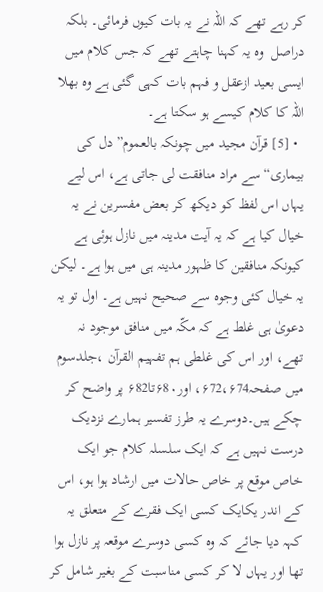کر رہے تھے کہ اللہ نے یہ بات کیوں فرمائی۔ بلکہ دراصل  وہ یہ کہنا چاہتے تھے کہ جس کلام میں ایسی بعید ازعقل و فہم بات کہی گئی ہے وہ بھلا اللہ کا کلام کیسے ہو سکتا ہے۔
  • [5] قرآن مجید میں چونکہ بالعموم”دل کی بیماری“سے مراد منافقت لی جاتی ہے، اس لیے یہاں اس لفظ کو دیکھ کر بعض مفسرین نے یہ خیال کیا ہے کہ یہ آیت مدینہ میں نازل ہوئی ہے کیونکہ منافقین کا ظہور مدینہ ہی میں ہوا ہے۔ لیکن یہ خیال کئی وجوہ سے صحیح نہیں ہے۔ اول تو یہ دعویٰ ہی غلط ہے کہ مکّہ میں منافق موجود نہ تھے، اور اس کی غلطی ہم تفہیم القرآن ،جلدسوم میں صفحہ۶72،۶74، اور۶8۰تا۶82 پر واضح کر چکے ہیں۔دوسرے یہ طرز تفسیر ہمارے نزدیک درست نہیں ہے کہ ایک سلسلہ کلام جو ایک خاص موقع پر خاص حالات میں ارشاد ہوا ہو، اس کے اندر یکایک کسی ایک فقرے کے متعلق یہ کہہ دیا جائے کہ وہ کسی دوسرے موقعہ پر نازل ہوا تھا اور یہاں لا کر کسی مناسبت کے بغیر شامل کر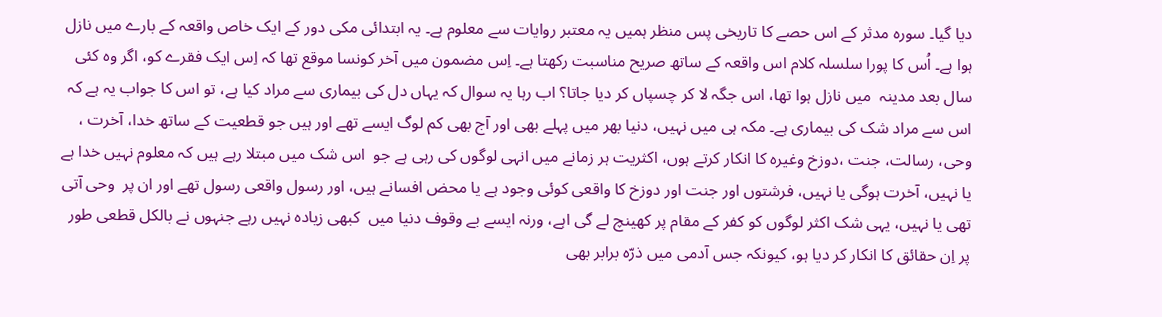دیا گیا۔ سورہ مدثر کے اس حصے کا تاریخی پس منظر ہمیں یہ معتبر روایات سے معلوم ہے۔ یہ ابتدائی مکی دور کے ایک خاص واقعہ کے بارے میں نازل ہوا ہے۔ اُس کا پورا سلسلہ کلام اس واقعہ کے ساتھ صریح مناسبت رکھتا ہے۔ اِس مضمون میں آخر کونسا موقع تھا کہ اِس ایک فقرے کو، اگر وہ کئی سال بعد مدینہ  میں نازل ہوا تھا، اس جگہ لا کر چسپاں کر دیا جاتا؟ اب رہا یہ سوال کہ یہاں دل کی بیماری سے مراد کیا ہے، تو اس کا جواب یہ ہے کہ اس سے مراد شک کی بیماری ہے۔ مکہ ہی میں نہیں، دنیا بھر میں پہلے بھی اور آج بھی کم لوگ ایسے تھے اور ہیں جو قطعیت کے ساتھ خدا، آخرت ، وحی، رسالت، جنت ،دوزخ وغیرہ کا انکار کرتے ہوں، اکثریت ہر زمانے میں انہی لوگوں کی رہی ہے جو  اس شک میں مبتلا رہے ہیں کہ معلوم نہیں خدا ہے یا نہیں، آخرت ہوگی یا نہیں، فرشتوں اور جنت اور دوزخ کا واقعی کوئی وجود ہے یا محض افسانے ہیں، اور رسول واقعی رسول تھے اور ان پر  وحی آتی تھی یا نہیں، یہی شک اکثر لوگوں کو کفر کے مقام پر کھینچ لے گی اہے، ورنہ ایسے بے وقوف دنیا میں  کبھی زیادہ نہیں رہے جنہوں نے بالکل قطعی طور پر اِن حقائق کا انکار کر دیا ہو، کیونکہ جس آدمی میں ذرّہ برابر بھی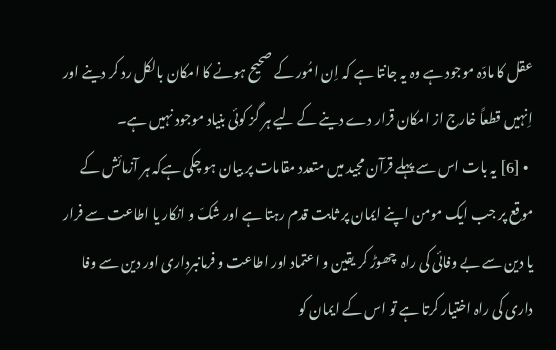عقل کا مادّہ موجود ہے وہ یہ جانتا ہے کہ اِن امُور کے صحیح ہونے کا امکان بالکل رد کر دینے اور اِنہیں قطعاً خارج از امکان قرار دے دینے کے لیے ہر گز کوئی بنیاد موجود نہیں ہے۔
  • [6] یہ بات اس سے پہلے قرآن مجید میں متعدد مقامات پر بیان ہو چکی ہےکہ ہر آزمائش کے موقع پر جب ایک مومن اپنے ایمان پر ثابت قدم رہتا ہے اور شکّ و انکار یا اطاعت سے فرار یا دین سے بے وفائی کی راہ  چھوڑ کر یقین و اعتماد اور اطاعت و فرمانبرداری اور دین سے وفا داری کی راہ اختیار کرتا ہے تو اس کے ایمان کو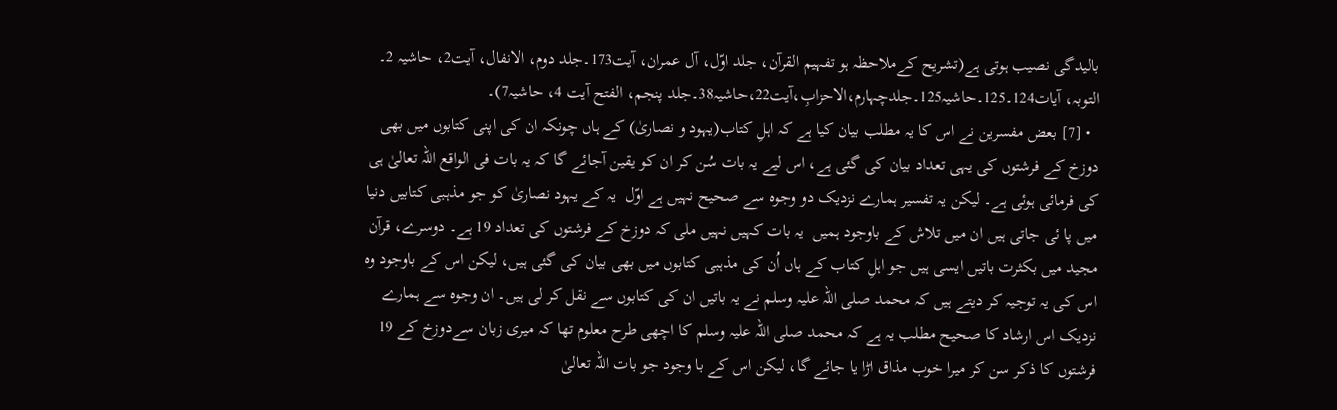بالیدگی نصیب ہوتی ہے(تشریح کےملاحظہ ہو تفہیم القرآن، جلد اوّل، آل عمران، آیت173۔جلد دوم، الانفال، آیت2، حاشیہ 2۔ التوبہ، آیات124۔125۔حاشیہ125۔جلدچہارم،الاحزابِ،آیت22،حاشیہ38۔جلد پنجم، الفتح آیت 4، حاشیہ7)۔
  • [7] بعض مفسرین نے اس کا یہ مطلب بیان کیا ہے کہ اہلِ کتاب(یہود و نصاریٰ) کے ہاں چونکہ ان کی اپنی کتابوں میں بھی دوزخ کے فرشتوں کی یہی تعداد بیان کی گئی ہے، اس لیے یہ بات سُن کر ان کو یقین آجائے گا کہ یہ بات فی الواقع اللہ تعالیٰ ہی کی فرمائی ہوئی ہے۔ لیکن یہ تفسیر ہمارے نزدیک دو وجوہ سے صحیح نہیں ہے اوّل  یہ کے یہود نصاریٰ کو جو مذہبی کتابیں دنیا میں پا ئی جاتی ہیں ان میں تلاش کے باوجود ہمیں  یہ بات کہیں نہیں ملی کہ دوزخ کے فرشتوں کی تعداد 19 ہے۔ دوسرے، قرآن مجید میں بکثرت باتیں ایسی ہیں جو اہلِ کتاب کے ہاں اُن کی مذہبی کتابوں میں بھی بیان کی گئی ہیں، لیکن اس کے باوجود وہ اس کی یہ توجیہ کر دیتے ہیں کہ محمد صلی اللہ علیہ وسلم نے یہ باتیں ان کی کتابوں سے نقل کر لی ہیں۔ ان وجوہ سے ہمارے نزدیک اس ارشاد کا صحیح مطلب یہ ہے کہ محمد صلی اللہ علیہ وسلم کا اچھی طرح معلوم تھا کہ میری زبان سےدوزخ کے 19 فرشتوں کا ذکر سن کر میرا خوب مذاق اڑا یا جائے گا، لیکن اس کے با وجود جو بات اللہ تعالیٰ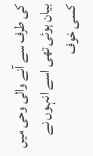کی طرف سے آنے والی وحی میں بیان ہوئی تھی اسے انہوں نے کسی خوف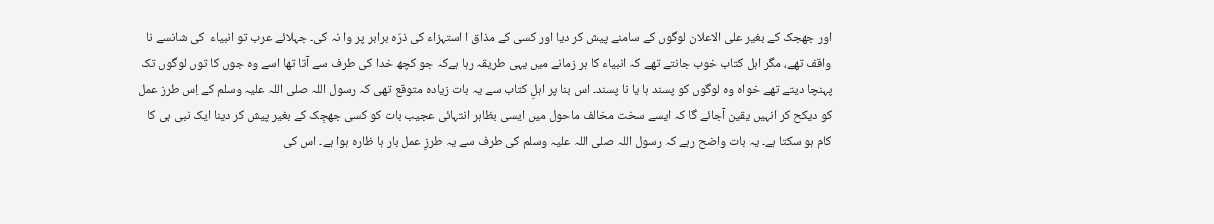اور جھجک کے بغیر علی الاعلان لوگوں کے سامنے پیش کر دیا اور کسی کے مذاق ا استہزاء کی ذرّہ برابر پر وا نہ کی۔ جہلائے عرب تو انبیاء  کی شانسے نا واقف تھے، مگر اہل کتاب خوب جانتے تھے کہ انبیاء کا ہر زمانے میں یہی طریقہ رہا ہےکہ جو کچھ خدا کی طرف سے آتا تھا اسے وہ جوں کا توں لوگوں تک پہنچا دیتے تھے خواہ وہ لوگوں کو پسند ہا یا نا پسند۔ اس بنا پر اہلِ کتاب سے یہ بات زیادہ متوقع تھی کہ رسول اللہ صلی اللہ علیہ وسلم کے اِس طرز عمل کو دیکح کر انہیں یقین آجائے گا کہ ایسے سخت مخالف ماحول میں ایسی بظاہر انتہائی عجیب بات کو کسی جھجِک کے بغیر پیش کر دینا ایک نبی ہی کا کام ہو سکتا ہے۔ یہ بات واضح رہے کہ رسول اللہ صلی اللہ علیہ وسلم کی طرف سے یہ طرزِ عمل بار ہا ظارہ ہوا ہے۔ اس کی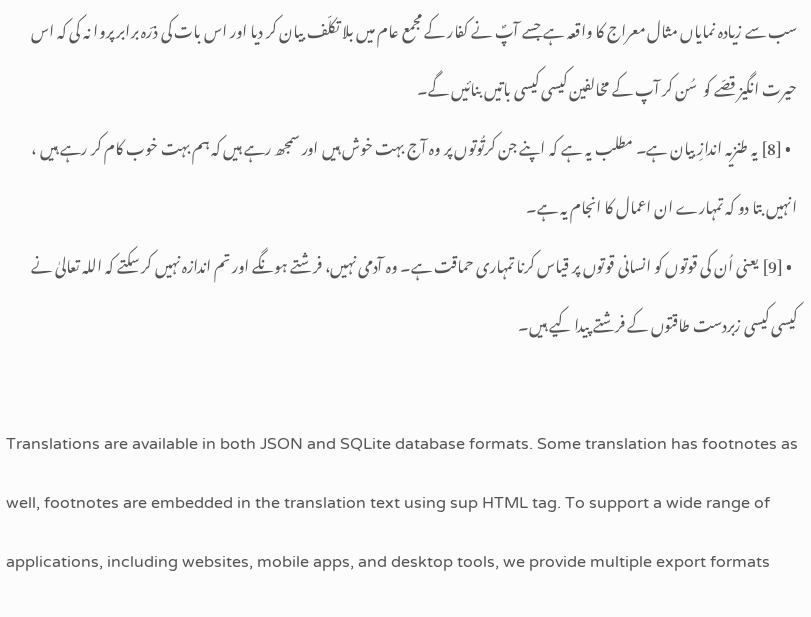سب سے زیادہ نمایاں مثال معراج کا واقعہ ہے جسے آپؐ نے کفار کے مجمع عام میں بلا تکلّف بیان کر دیا اور اس بات کی ذرّہ برابر پروا نہ کی کہ اس حیرت انگیز قصّے کو  سُن کر آپ کے مخالفین کیسی کیسی باتیں بنائیں گے۔
  • [8] یہ طنزیہ اندازِ بیان ہے۔ مطلب یہ ہے کہ اپنے جن کرتُوتوں پر وہ آج بہت خوش ہیں اور سمجھ رہے ہیں کہ ہم بہت خوب کام کر رہے ہیں ، انہیں بتا دو کہ تمہارے ان اعمال کا انجام یہ ہے۔
  • [9] یعنی اُن کی قوتوں کو انسانی قوتوں پر قیاس کرنا تمہاری حماقت ہے۔ وہ آدمی نہیں، فرشتے ہونگے اور تم اندازہ نہیں کر سکتے کہ اللہ تعالیٰ نے کیسی کیسی زبردست طاقتوں کے فرشتے پیدا کیے ہیں۔

Translations are available in both JSON and SQLite database formats. Some translation has footnotes as well, footnotes are embedded in the translation text using sup HTML tag. To support a wide range of applications, including websites, mobile apps, and desktop tools, we provide multiple export formats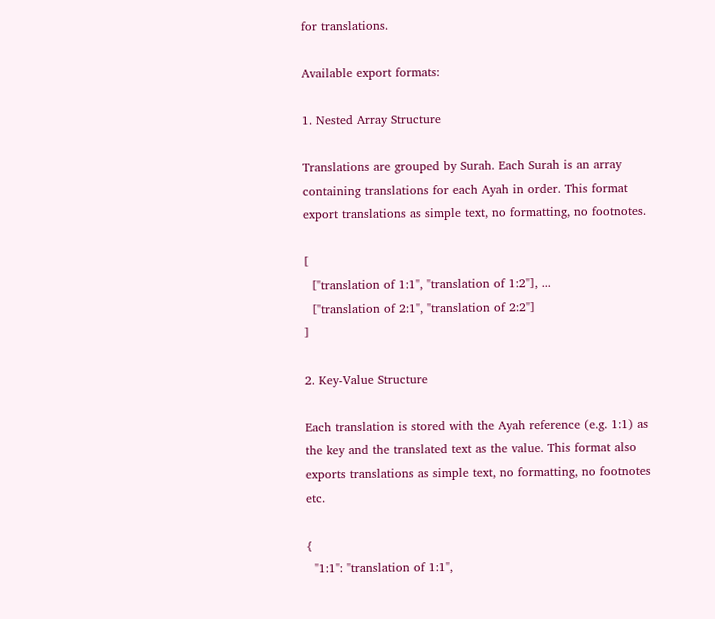for translations.

Available export formats:

1. Nested Array Structure

Translations are grouped by Surah. Each Surah is an array containing translations for each Ayah in order. This format export translations as simple text, no formatting, no footnotes.

[
  ["translation of 1:1", "translation of 1:2"], ...
  ["translation of 2:1", "translation of 2:2"]
]

2. Key-Value Structure

Each translation is stored with the Ayah reference (e.g. 1:1) as the key and the translated text as the value. This format also exports translations as simple text, no formatting, no footnotes etc.

{
  "1:1": "translation of 1:1",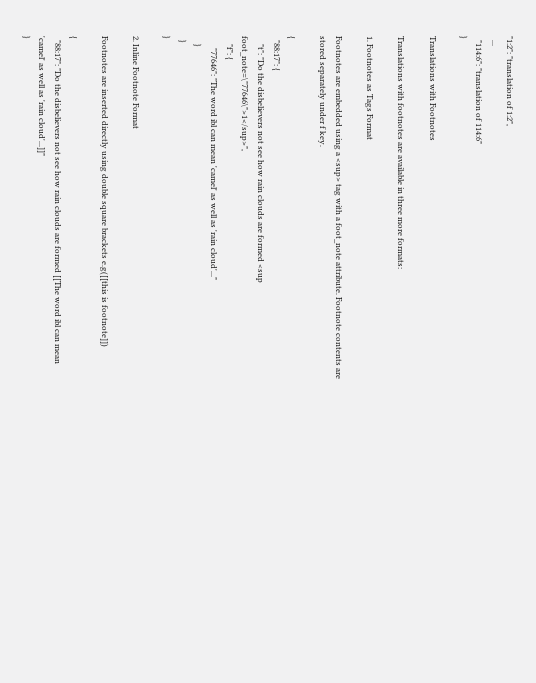"1:2": "translation of 1:2",
  ...
  "114:6": "translation of 114:6"
}

Translations with Footnotes

Translations with footnotes are available in three more formats:

1. Footnotes as Tags Format

Footnotes are embedded using a <sup> tag with a foot_note attribute. Footnote contents are stored separately under f key.

{
  "88:17": {
    "t": "Do the disbelievers not see how rain clouds are formed <sup foot_note=\"77646\">1</sup>",
    "f": {
      "77646": "The word ibl can mean 'camel' as well as 'rain cloud'..."
    }
  }
}

2. Inline Footnote Format

Footnotes are inserted directly using double square brackets e.g([[this is footnote]])

{
  "88:17": "Do the disbelievers not see how rain clouds are formed [[The word ibl can mean 'camel' as well as 'rain cloud'...]]"
}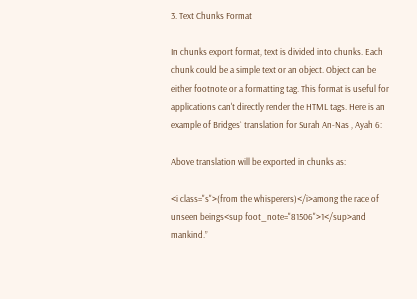3. Text Chunks Format

In chunks export format, text is divided into chunks. Each chunk could be a simple text or an object. Object can be either footnote or a formatting tag. This format is useful for applications can't directly render the HTML tags. Here is an example of Bridges` translation for Surah An-Nas , Ayah 6:

Above translation will be exported in chunks as:

<i class="s">(from the whisperers)</i>among the race of unseen beings<sup foot_note="81506">1</sup>and mankind.”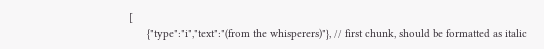[
      {"type":"i","text":"(from the whisperers)"}, // first chunk, should be formatted as italic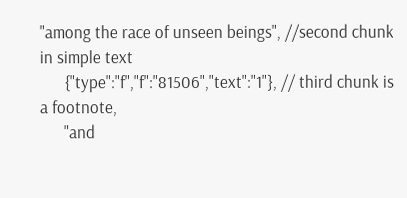"among the race of unseen beings", //second chunk in simple text
      {"type":"f","f":"81506","text":"1"}, // third chunk is a footnote,
      "and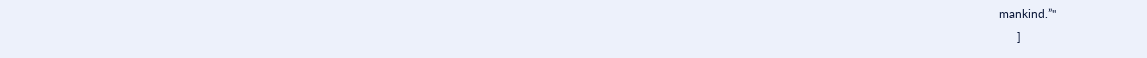mankind.”"
      ]